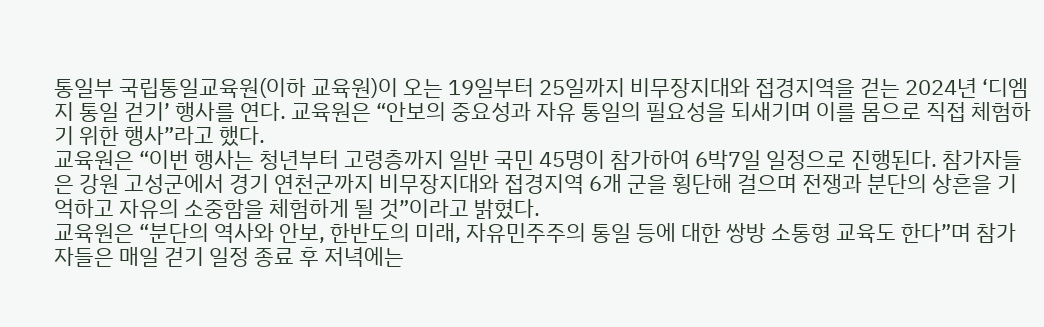통일부 국립통일교육원(이하 교육원)이 오는 19일부터 25일까지 비무장지대와 접경지역을 걷는 2024년 ‘디엠지 통일 걷기’ 행사를 연다. 교육원은 “안보의 중요성과 자유 통일의 필요성을 되새기며 이를 몸으로 직접 체험하기 위한 행사”라고 했다.
교육원은 “이번 행사는 청년부터 고령층까지 일반 국민 45명이 참가하여 6박7일 일정으로 진행된다. 참가자들은 강원 고성군에서 경기 연천군까지 비무장지대와 접경지역 6개 군을 횡단해 걸으며 전쟁과 분단의 상흔을 기억하고 자유의 소중함을 체험하게 될 것”이라고 밝혔다.
교육원은 “분단의 역사와 안보, 한반도의 미래, 자유민주주의 통일 등에 대한 쌍방 소통형 교육도 한다”며 참가자들은 매일 걷기 일정 종료 후 저녁에는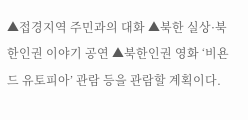▲접경지역 주민과의 대화 ▲북한 실상·북한인권 이야기 공연 ▲북한인권 영화 ‘비욘드 유토피아’ 관람 등을 관람할 계획이다.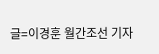글=이경훈 월간조선 기자